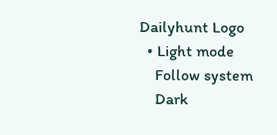Dailyhunt Logo
  • Light mode
    Follow system
    Dark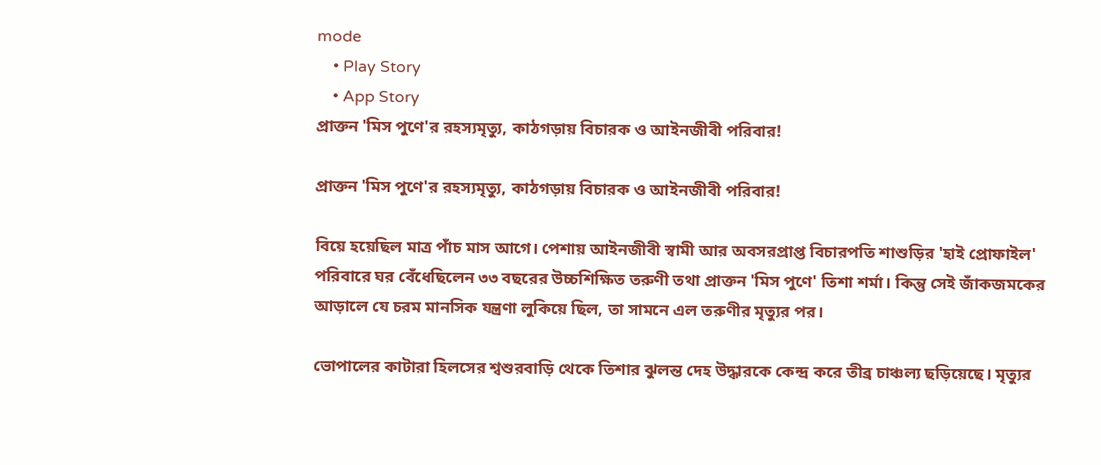mode
    • Play Story
    • App Story
প্রাক্তন 'মিস পুণে'র রহস্যমৃত্যু, কাঠগড়ায় বিচারক ও আইনজীবী পরিবার!

প্রাক্তন 'মিস পুণে'র রহস্যমৃত্যু, কাঠগড়ায় বিচারক ও আইনজীবী পরিবার!

বিয়ে হয়েছিল মাত্র পাঁচ মাস আগে। পেশায় আইনজীবী স্বামী আর অবসরপ্রাপ্ত বিচারপতি শাশুড়ির 'হাই প্রোফাইল' পরিবারে ঘর বেঁধেছিলেন ৩৩ বছরের উচ্চশিক্ষিত তরুণী তথা প্রাক্তন 'মিস পুণে' তিশা শর্মা। কিন্তু সেই জাঁকজমকের আড়ালে যে চরম মানসিক যন্ত্রণা লুকিয়ে ছিল, তা সামনে এল তরুণীর মৃত্যুর পর।

ভোপালের কাটারা হিলসের শ্বশুরবাড়ি থেকে তিশার ঝুলন্ত দেহ উদ্ধারকে কেন্দ্র করে তীব্র চাঞ্চল্য ছড়িয়েছে। মৃত্যুর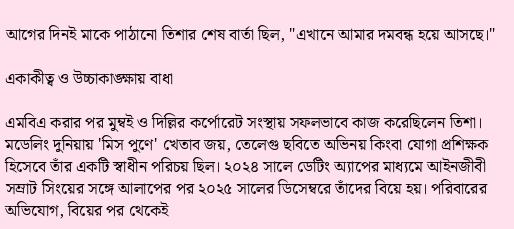আগের দিনই মাকে পাঠানো তিশার শেষ বার্তা ছিল, "এখানে আমার দমবন্ধ হয়ে আসছে।"

একাকীত্ব ও উচ্চাকাঙ্ক্ষায় বাধা

এমবিএ করার পর মুম্বই ও দিল্লির কর্পোরেট সংস্থায় সফলভাবে কাজ করেছিলেন তিশা। মডেলিং দুনিয়ায় 'মিস পুণে' খেতাব জয়, তেলেগু ছবিতে অভিনয় কিংবা যোগা প্রশিক্ষক হিসেবে তাঁর একটি স্বাধীন পরিচয় ছিল। ২০২৪ সালে ডেটিং অ্যাপের মাধ্যমে আইনজীবী সম্রাট সিংয়ের সঙ্গে আলাপের পর ২০২৫ সালের ডিসেম্বরে তাঁদের বিয়ে হয়। পরিবারের অভিযোগ, বিয়ের পর থেকেই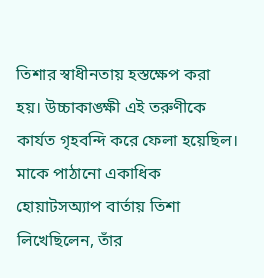তিশার স্বাধীনতায় হস্তক্ষেপ করা হয়। উচ্চাকাঙ্ক্ষী এই তরুণীকে কার্যত গৃহবন্দি করে ফেলা হয়েছিল। মাকে পাঠানো একাধিক হোয়াটসঅ্যাপ বার্তায় তিশা লিখেছিলেন, তাঁর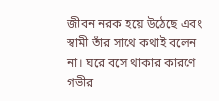জীবন নরক হয়ে উঠেছে এবং স্বামী তাঁর সাথে কথাই বলেন না। ঘরে বসে থাকার কারণে গভীর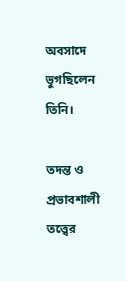অবসাদে ভুগছিলেন তিনি।

তদন্ত ও প্রভাবশালী তত্ত্বের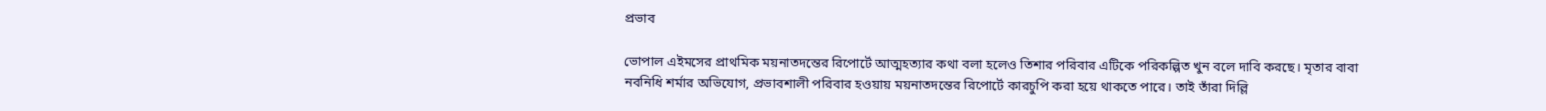প্রভাব

ভোপাল এইমসের প্রাথমিক ময়নাতদন্তের রিপোর্টে আত্মহত্যার কথা বলা হলেও তিশার পরিবার এটিকে পরিকল্পিত খুন বলে দাবি করছে। মৃতার বাবা নবনিধি শর্মার অভিযোগ, প্রভাবশালী পরিবার হওয়ায় ময়নাতদন্তের রিপোর্টে কারচুপি করা হয়ে থাকতে পারে। তাই তাঁরা দিল্লি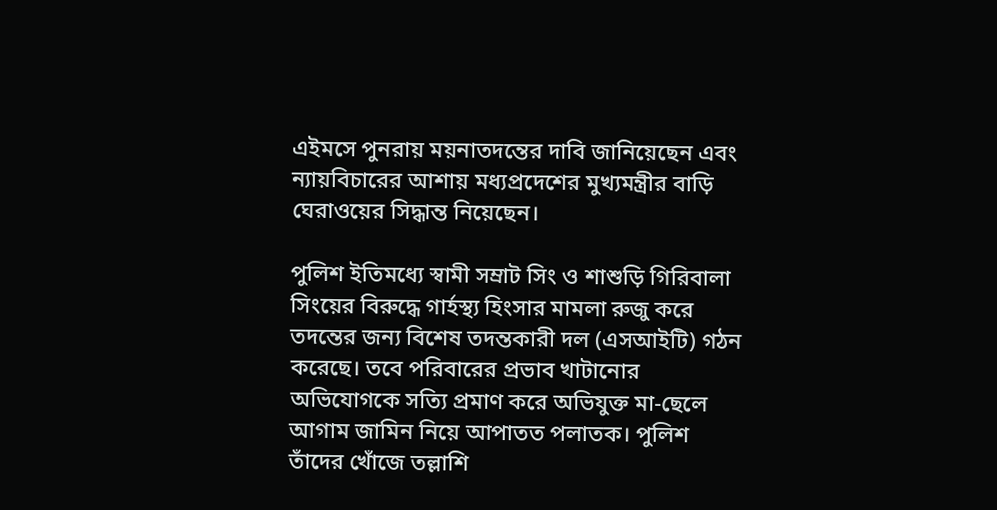এইমসে পুনরায় ময়নাতদন্তের দাবি জানিয়েছেন এবং ন্যায়বিচারের আশায় মধ্যপ্রদেশের মুখ্যমন্ত্রীর বাড়ি ঘেরাওয়ের সিদ্ধান্ত নিয়েছেন।

পুলিশ ইতিমধ্যে স্বামী সম্রাট সিং ও শাশুড়ি গিরিবালা সিংয়ের বিরুদ্ধে গার্হস্থ্য হিংসার মামলা রুজু করে তদন্তের জন্য বিশেষ তদন্তকারী দল (এসআইটি) গঠন করেছে। তবে পরিবারের প্রভাব খাটানোর অভিযোগকে সত্যি প্রমাণ করে অভিযুক্ত মা-ছেলে আগাম জামিন নিয়ে আপাতত পলাতক। পুলিশ তাঁদের খোঁজে তল্লাশি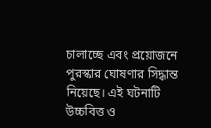চালাচ্ছে এবং প্রয়োজনে পুরস্কার ঘোষণার সিদ্ধান্ত নিয়েছে। এই ঘটনাটি উচ্চবিত্ত ও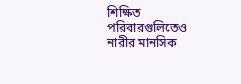শিক্ষিত পরিবারগুলিতেও নারীর মানসিক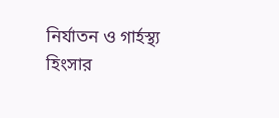নির্যাতন ও গার্হস্থ্য হিংসার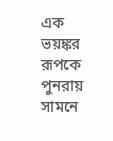এক ভয়ঙ্কর রূপকে পুনরায় সামনে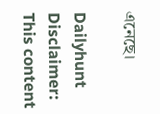এনেছে।

Dailyhunt
Disclaimer: This content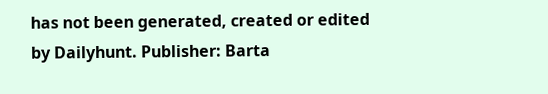has not been generated, created or edited by Dailyhunt. Publisher: Barta